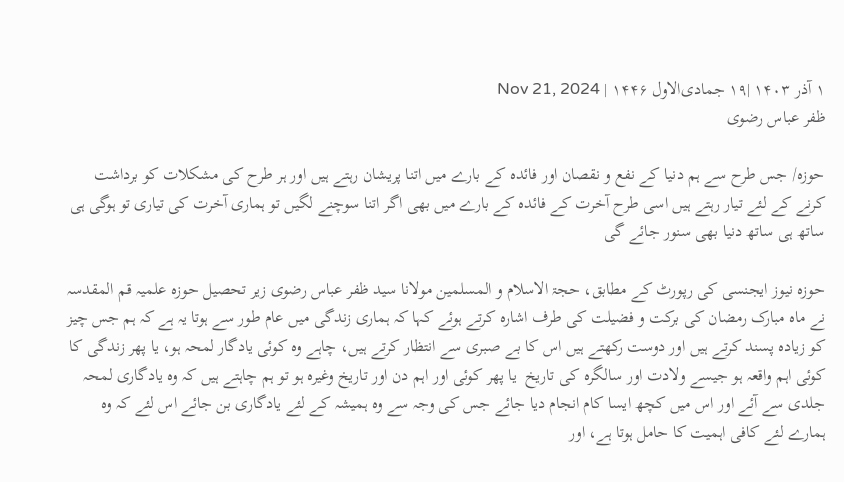۱ آذر ۱۴۰۳ |۱۹ جمادی‌الاول ۱۴۴۶ | Nov 21, 2024
ظفر عباس رضوی

حوزہ/ جس طرح سے ہم دنیا کے نفع و نقصان اور فائدہ کے بارے میں اتنا پریشان رہتے ہیں اور ہر طرح کی مشکلات کو برداشت کرنے کے لئے تیار رہتے ہیں اسی طرح آخرت کے فائدہ کے بارے میں بھی اگر اتنا سوچنے لگیں تو ہماری آخرت کی تیاری تو ہوگی ہی ساتھ ہی ساتھ دنیا بھی سنور جائے گی

حوزہ نیوز ایجنسی کی رپورٹ کے مطابق، حجۃ الاسلام و المسلمین مولانا سید ظفر عباس رضوی زیر تحصیل حوزہ علمیہ قم المقدسہ نے ماہ مبارک رمضان کی برکت و فضیلت کی طرف اشارہ کرتے ہوئے کہا کہ ہماری زندگی میں عام طور سے ہوتا یہ ہے کہ ہم جس چیز کو زیادہ پسند کرتے ہیں اور دوست رکھتے ہیں اس کا بے صبری سے انتظار کرتے ہیں، چاہے وہ کوئی یادگار لمحہ ہو، یا پھر زندگی کا کوئی اہم واقعہ ہو جیسے ولادت اور سالگرہ کی تاریخ  یا پھر کوئی اور اہم دن اور تاریخ وغیرہ ہو تو ہم چاہتے ہیں کہ وہ یادگاری لمحہ جلدی سے آئے اور اس میں کچھ ایسا کام انجام دیا جائے جس کی وجہ سے وہ ہمیشہ کے لئے یادگاری بن جائے اس لئے کہ وہ ہمارے لئے کافی اہمیت کا حامل ہوتا ہے، اور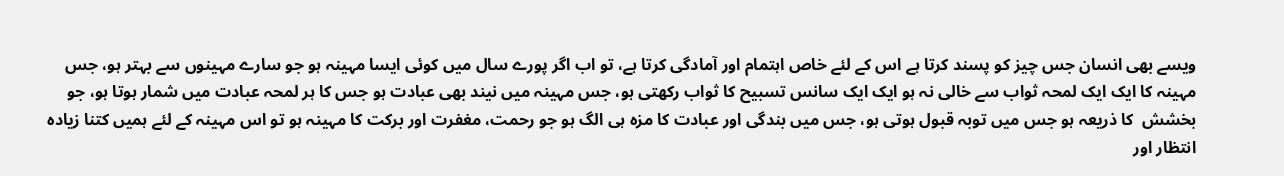ویسے بھی انسان جس چیز کو پسند کرتا ہے اس کے لئے خاص اہتمام اور آمادگی کرتا ہے، تو اب اگر پورے سال میں کوئی ایسا مہینہ ہو جو سارے مہینوں سے بہتر ہو، جس مہینہ کا ایک ایک لمحہ ثواب سے خالی نہ ہو ایک ایک سانس تسبیح کا ثواب رکھتی ہو، جس مہینہ میں نیند بھی عبادت ہو جس کا ہر لمحہ عبادت میں شمار ہوتا ہو، جو بخشش  کا ذریعہ ہو جس میں توبہ قبول ہوتی ہو، جس میں بندگی اور عبادت کا مزہ ہی الگ ہو جو رحمت، مغفرت اور برکت کا مہینہ ہو تو اس مہینہ کے لئے ہمیں کتنا زیادہ انتظار اور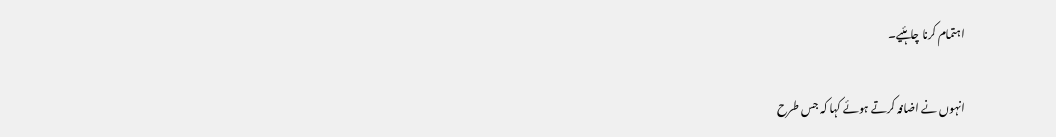اہتمام کرنا چاہئیے۔

انہوں نے اضافہ کرتے ہوئے کہا کہ جس طرح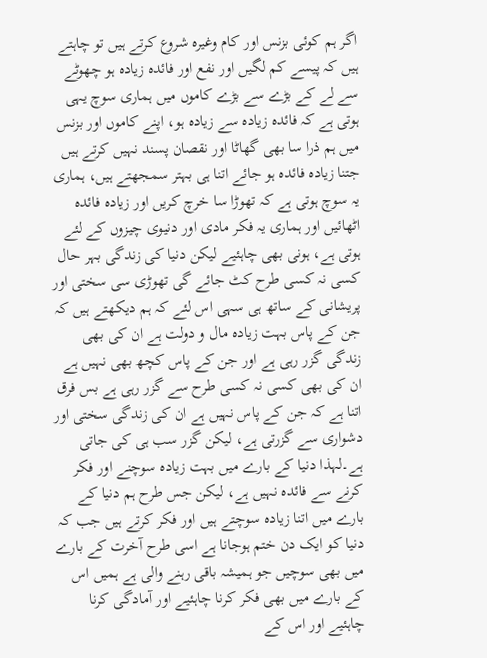اگر ہم کوئی بزنس اور کام وغیرہ شروع کرتے ہیں تو چاہتے ہیں کہ پیسے کم لگیں اور نفع اور فائدہ زیادہ ہو چھوٹے سے لے کے بڑے سے بڑے کاموں میں ہماری سوچ یہی ہوتی ہے کہ فائدہ زیادہ سے زیادہ ہو، اپنے کاموں اور بزنس میں ہم ذرا سا بھی گھاٹا اور نقصان پسند نہیں کرتے ہیں جتنا زیادہ فائدہ ہو جائے اتنا ہی بہتر سمجھتے ہیں، ہماری یہ سوچ ہوتی ہے کہ تھوڑا سا خرچ کریں اور زیادہ فائدہ اٹھائیں اور ہماری یہ فکر مادی اور دنیوی چیزوں کے لئے ہوتی ہے، ہونی بھی چاہئیے لیکن دنیا کی زندگی بہر حال کسی نہ کسی طرح کٹ جائے گی تھوڑی سی سختی اور پریشانی کے ساتھ ہی سہی اس لئے کہ ہم دیکھتے ہیں کہ جن کے پاس بہت زیادہ مال و دولت ہے ان کی بھی زندگی گزر رہی ہے اور جن کے پاس کچھ بھی نہیں ہے ان کی بھی کسی نہ کسی طرح سے گزر رہی ہے بس فرق اتنا ہے کہ جن کے پاس نہیں ہے ان کی زندگی سختی اور دشواری سے گزرتی ہے، لیکن گزر سب ہی کی جاتی ہے۔لہذا دنیا کے بارے میں بہت زیادہ سوچنے اور فکر کرنے سے فائدہ نہیں ہے، لیکن جس طرح ہم دنیا کے بارے میں اتنا زیادہ سوچتے ہیں اور فکر کرتے ہیں جب کہ دنیا کو ایک دن ختم ہوجانا ہے اسی طرح آخرت کے بارے میں بھی سوچیں جو ہمیشہ باقی رہنے والی ہے ہمیں اس کے بارے میں بھی فکر کرنا چاہئیے اور آمادگی کرنا چاہئیے اور اس کے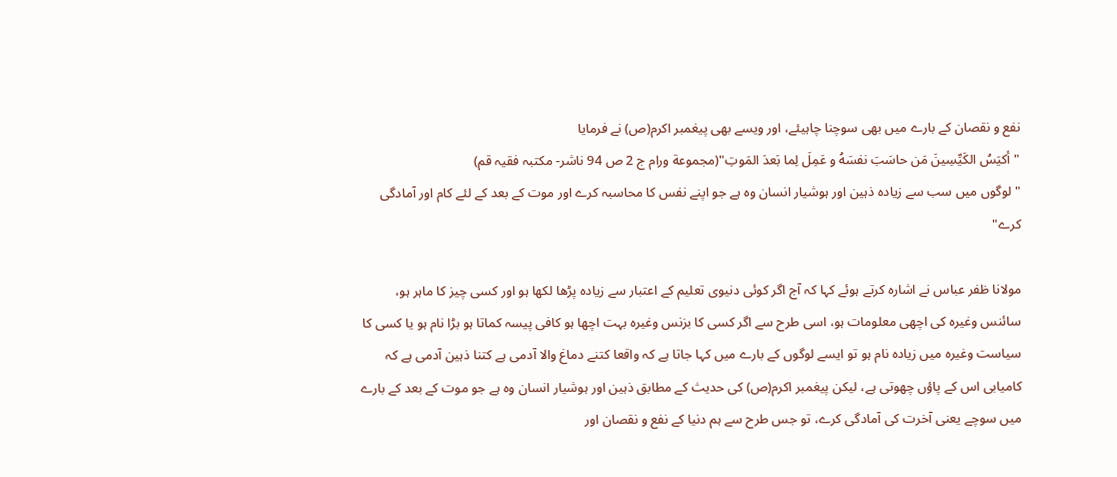نفع و نقصان کے بارے میں بھی سوچنا چاہیئے، اور ویسے بھی پیغمبر اکرم(ص) نے فرمایا
"أكيَسُ الكَيِّسِينَ مَن حاسَبَ نفسَهُ و عَمِلَ لِما بَعدَ المَوتِ"(مجموعة ورام ج 2 ص 94 ناشر- مکتبہ فقیہ قم)
"لوگوں میں سب سے زیادہ ذہین اور ہوشیار انسان وہ ہے جو اپنے نفس کا محاسبہ کرے اور موت کے بعد کے لئے کام اور آمادگی کرے"

مولانا ظفر عباس نے اشارہ کرتے ہوئے کہا کہ آج اگر کوئی دنیوی تعلیم کے اعتبار سے زیادہ پڑھا لکھا ہو اور کسی چیز کا ماہر ہو، سائنس وغیرہ کی اچھی معلومات ہو، اسی طرح سے اگر کسی کا بزنس وغیرہ بہت اچھا ہو کافی پیسہ کماتا ہو بڑا نام ہو یا کسی کا سیاست وغیرہ میں زیادہ نام ہو تو ایسے لوگوں کے بارے میں کہا جاتا ہے کہ واقعا کتنے دماغ والا آدمی ہے کتنا ذہین آدمی ہے کہ کامیابی اس کے پاؤں چھوتی ہے، لیکن پیغمبر اکرم(ص) کی حدیث کے مطابق ذہین اور ہوشیار انسان وہ ہے جو موت کے بعد کے بارے میں سوچے یعنی آخرت کی آمادگی کرے، تو جس طرح سے ہم دنیا کے نفع و نقصان اور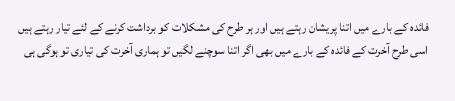فائدہ کے بارے میں اتنا پریشان رہتے ہیں اور ہر طرح کی مشکلات کو برداشت کرنے کے لئے تیار رہتے ہیں اسی طرح آخرت کے فائدہ کے بارے میں بھی اگر اتنا سوچنے لگیں تو ہماری آخرت کی تیاری تو ہوگی ہی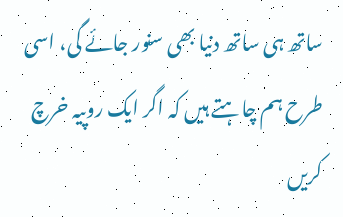ساتھ ہی ساتھ دنیا بھی سنور جائے گی، اسی طرح ہم چاہتے ہیں کہ اگر ایک روپیہ خرچ کریں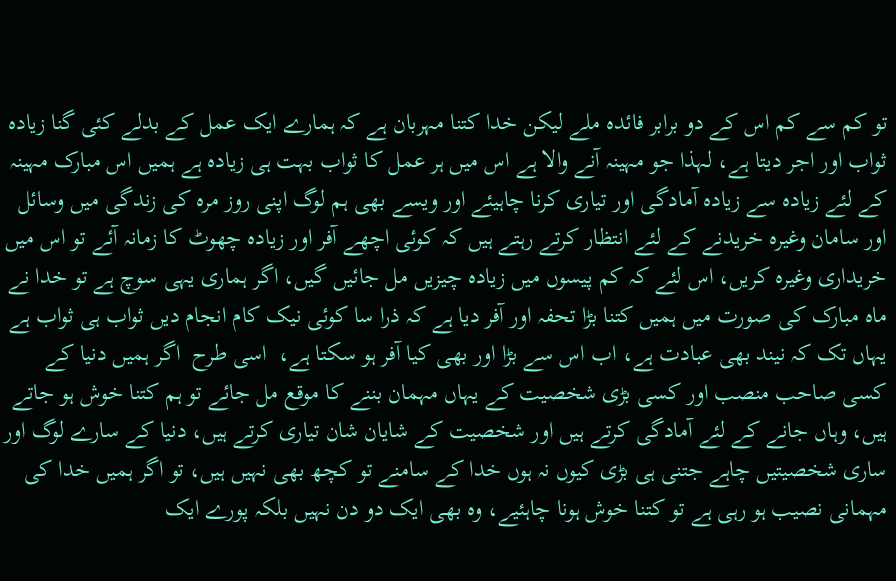تو کم سے کم اس کے دو برابر فائدہ ملے لیکن خدا کتنا مہربان ہے کہ ہمارے ایک عمل کے بدلے کئی گنا زیادہ ثواب اور اجر دیتا ہے، لہذا جو مہینہ آنے والا ہے اس میں ہر عمل کا ثواب بہت ہی زیادہ ہے ہمیں اس مبارک مہینہ کے لئے زیادہ سے زیادہ آمادگی اور تیاری کرنا چاہیئے اور ویسے بھی ہم لوگ اپنی روز مرہ کی زندگی میں وسائل اور سامان وغیرہ خریدنے کے لئے انتظار کرتے رہتے ہیں کہ کوئی اچھے آفر اور زیادہ چھوٹ کا زمانہ آئے تو اس میں خریداری وغیرہ کریں، اس لئے کہ کم پیسوں میں زیادہ چیزیں مل جائیں گیں، اگر ہماری یہی سوچ ہے تو خدا نے ماہ مبارک کی صورت میں ہمیں کتنا بڑا تحفہ اور آفر دیا ہے کہ ذرا سا کوئی نیک کام انجام دیں ثواب ہی ثواب ہے یہاں تک کہ نیند بھی عبادت ہے، اب اس سے بڑا اور بھی کیا آفر ہو سکتا ہے،  اسی طرح  اگر ہمیں دنیا کے کسی صاحب منصب اور کسی بڑی شخصیت کے یہاں مہمان بننے کا موقع مل جائے تو ہم کتنا خوش ہو جاتے ہیں، وہاں جانے کے لئے آمادگی کرتے ہیں اور شخصیت کے شایان شان تیاری کرتے ہیں، دنیا کے سارے لوگ اور ساری شخصیتیں چاہے جتنی ہی بڑی کیوں نہ ہوں خدا کے سامنے تو کچھ بھی نہیں ہیں، تو اگر ہمیں خدا کی مہمانی نصیب ہو رہی ہے تو کتنا خوش ہونا چاہئیے، وہ بھی ایک دو دن نہیں بلکہ پورے ایک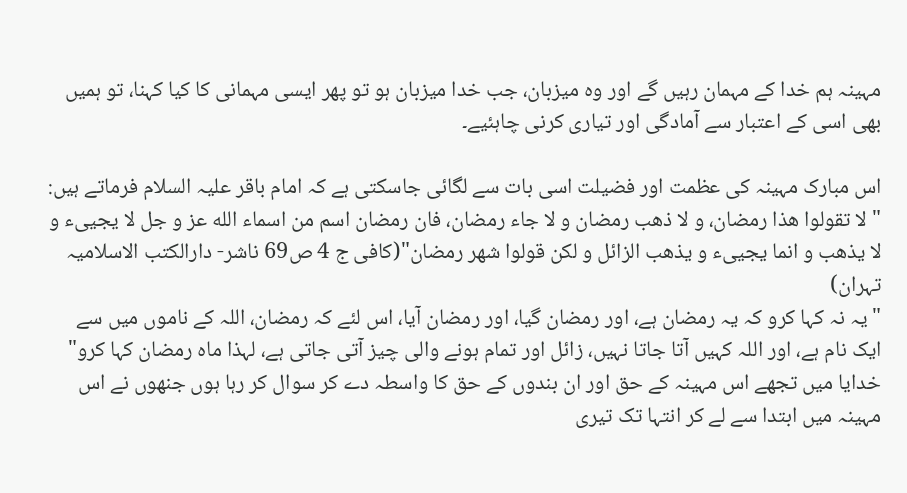مہینہ ہم خدا کے مہمان رہیں گے اور وہ میزبان، جب خدا میزبان ہو تو پھر ایسی مہمانی کا کیا کہنا، تو ہمیں بھی اسی کے اعتبار سے آمادگی اور تیاری کرنی چاہئیے۔

اس مبارک مہینہ کی عظمت اور فضیلت اسی بات سے لگائی جاسکتی ہے کہ امام باقر علیہ السلام فرماتے ہیں:
"لا تقولوا هذا رمضان، و لا ذهب رمضان و لا جاء رمضان، فان رمضان اسم من اسماء الله عز و جل لا یجییء و لا یذهب و انما یجییء و یذهب الزائل و لکن قولوا شهر رمضان"(کافی ج 4 ص69 ناشر- دارالکتب الاسلامیہ تہران)
"یہ نہ کہا کرو کہ یہ رمضان ہے، اور رمضان گیا، اور رمضان آیا، اس لئے کہ رمضان، اللہ کے ناموں میں سے ایک نام ہے، اور اللہ کہیں آتا جاتا نہیں، زائل اور تمام ہونے والی چیز آتی جاتی ہے، لہذا ماہ رمضان کہا کرو"
خدایا میں تجھے اس مہینہ کے حق اور ان بندوں کے حق کا واسطہ دے کر سوال کر رہا ہوں جنھوں نے اس مہینہ میں ابتدا سے لے کر انتہا تک تیری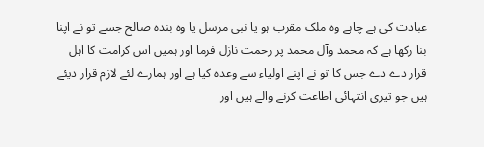عبادت کی ہے چاہے وہ ملک مقرب ہو یا نبی مرسل یا وہ بندہ صالح جسے تو نے اپنا بنا رکھا ہے کہ محمد وآل محمد پر رحمت نازل فرما اور ہمیں اس کرامت کا اہل قرار دے دے جس کا تو نے اپنے اولیاء سے وعدہ کیا ہے اور ہمارے لئے لازم قرار دیئے ہیں جو تیری انتہائی اطاعت کرنے والے ہیں اور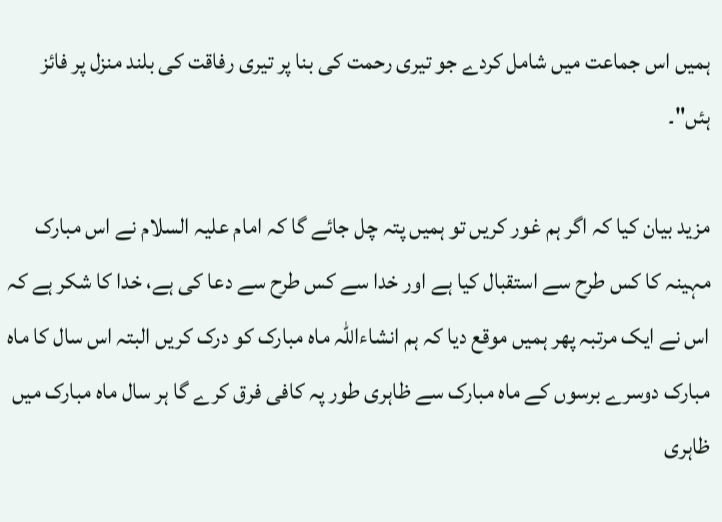ہمیں اس جماعت میں شامل کردے جو تیری رحمت کی بنا پر تیری رفاقت کی بلند منزل پر فائز ہئں"۔

مزید بیان کیا کہ اگر ہم غور کریں تو ہمیں پتہ چل جائے گا کہ امام علیہ السلام نے اس مبارک مہینہ کا کس طرح سے استقبال کیا ہے اور خدا سے کس طرح سے دعا کی ہے، خدا کا شکر ہے کہ اس نے ایک مرتبہ پھر ہمیں موقع دیا کہ ہم انشاءاللہ ماہ مبارک کو درک کریں البتہ اس سال کا ماہ مبارک دوسرے برسوں کے ماہ مبارک سے ظاہری طور پہ کافی فرق کرے گا ہر سال ماہ مبارک میں ظاہری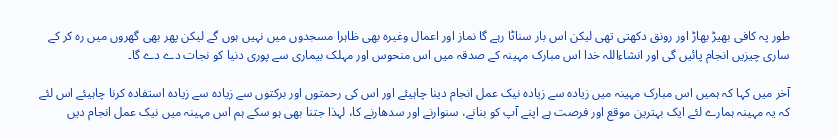طور پہ کافی بھیڑ بھاڑ اور رونق دکھتی تھی لیکن اس بار سناٹا رہے گا نماز اور اعمال وغیرہ بھی ظاہرا مسجدوں میں نہیں ہوں گے لیکن پھر بھی گھروں میں رہ کر کے ساری چیزیں انجام پائیں گی اور انشاءاللہ خدا اس مبارک مہینہ کے صدقہ میں اس منحوس اور مہلک بیماری سے پوری دنیا کو نجات دے دے گا۔

آخر میں کہا کہ ہمیں اس مبارک مہینہ میں زیادہ سے زیادہ نیک عمل انجام دینا چاہیئے اور اس کی رحمتوں اور برکتوں سے زیادہ سے زیادہ استفادہ کرنا چاہیئے اس لئے کہ یہ مہینہ ہمارے لئے ایک بہترین موقع اور فرصت ہے اپنے آپ کو بنانے، سنوارنے اور سدھارنے کا، لہذا جتنا بھی ہو سکے ہم اس مہینہ میں نیک عمل انجام دیں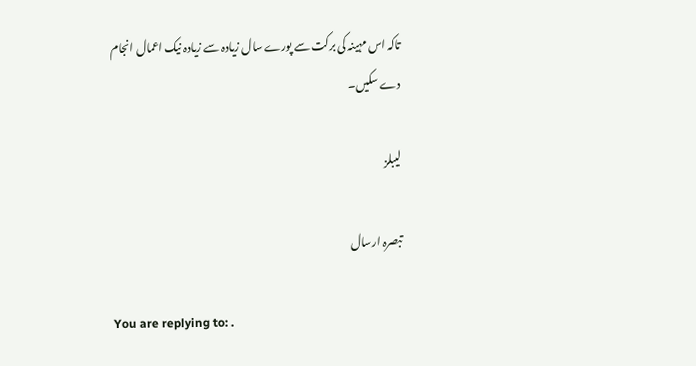تاکہ اس مہینہ کی برکت سے پورے سال زیادہ سے زیادہ نیک اعمال انجام دے سکیں۔

لیبلز

تبصرہ ارسال

You are replying to: .